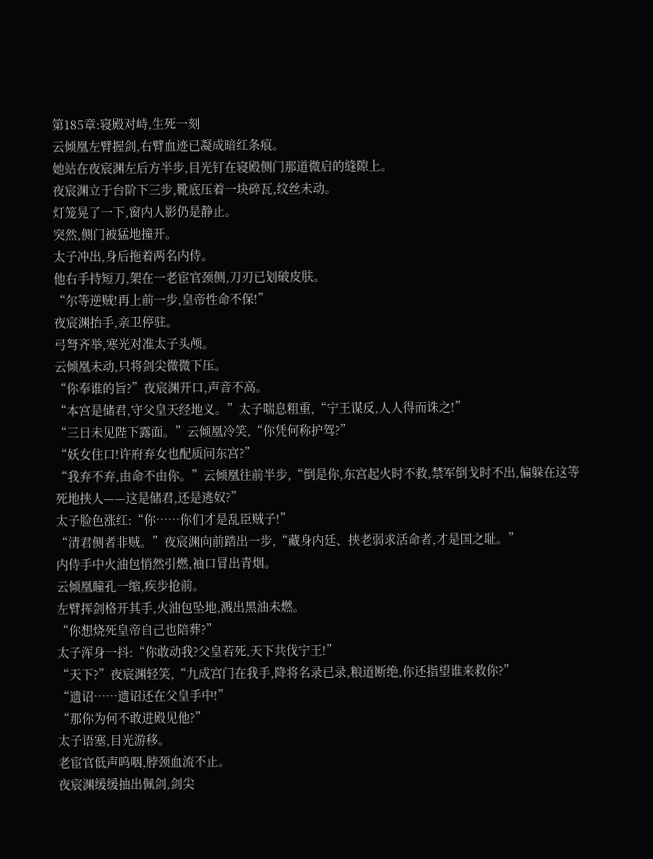第185章:寝殿对峙,生死一刻
云倾凰左臂握剑,右臂血迹已凝成暗红条痕。
她站在夜宸渊左后方半步,目光钉在寝殿侧门那道微启的缝隙上。
夜宸渊立于台阶下三步,靴底压着一块碎瓦,纹丝未动。
灯笼晃了一下,窗内人影仍是静止。
突然,侧门被猛地撞开。
太子冲出,身后拖着两名内侍。
他右手持短刀,架在一老宦官颈侧,刀刃已划破皮肤。
“尔等逆贼!再上前一步,皇帝性命不保!”
夜宸渊抬手,亲卫停驻。
弓弩齐举,寒光对准太子头颅。
云倾凰未动,只将剑尖微微下压。
“你奉谁的旨?”夜宸渊开口,声音不高。
“本宫是储君,守父皇天经地义。”太子喘息粗重,“宁王谋反,人人得而诛之!”
“三日未见陛下露面。”云倾凰冷笑,“你凭何称护驾?”
“妖女住口!许府弃女也配质问东宫?”
“我弃不弃,由命不由你。”云倾凰往前半步,“倒是你,东宫起火时不救,禁军倒戈时不出,偏躲在这等死地挟人——这是储君,还是逃奴?”
太子脸色涨红:“你……你们才是乱臣贼子!”
“清君侧者非贼。”夜宸渊向前踏出一步,“藏身内廷、挟老弱求活命者,才是国之耻。”
内侍手中火油包悄然引燃,袖口冒出青烟。
云倾凰瞳孔一缩,疾步抢前。
左臂挥剑格开其手,火油包坠地,溅出黑油未燃。
“你想烧死皇帝自己也陪葬?”
太子浑身一抖:“你敢动我?父皇若死,天下共伐宁王!”
“天下?”夜宸渊轻笑,“九成宫门在我手,降将名录已录,粮道断绝,你还指望谁来救你?”
“遗诏……遗诏还在父皇手中!”
“那你为何不敢进殿见他?”
太子语塞,目光游移。
老宦官低声呜咽,脖颈血流不止。
夜宸渊缓缓抽出佩剑,剑尖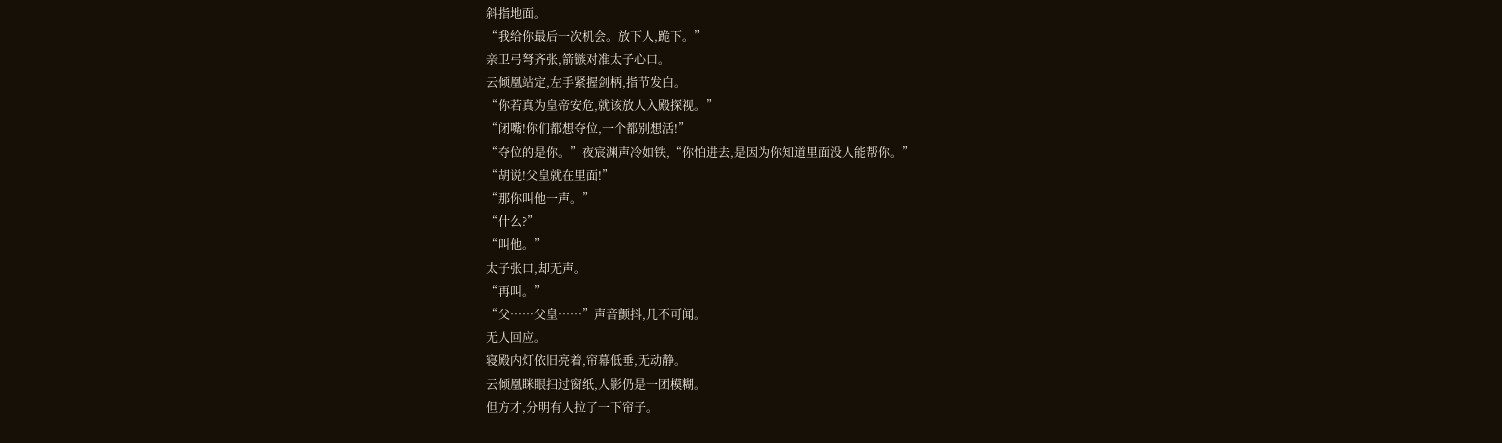斜指地面。
“我给你最后一次机会。放下人,跪下。”
亲卫弓弩齐张,箭镞对准太子心口。
云倾凰站定,左手紧握剑柄,指节发白。
“你若真为皇帝安危,就该放人入殿探视。”
“闭嘴!你们都想夺位,一个都别想活!”
“夺位的是你。”夜宸渊声冷如铁,“你怕进去,是因为你知道里面没人能帮你。”
“胡说!父皇就在里面!”
“那你叫他一声。”
“什么?”
“叫他。”
太子张口,却无声。
“再叫。”
“父……父皇……”声音颤抖,几不可闻。
无人回应。
寝殿内灯依旧亮着,帘幕低垂,无动静。
云倾凰眯眼扫过窗纸,人影仍是一团模糊。
但方才,分明有人拉了一下帘子。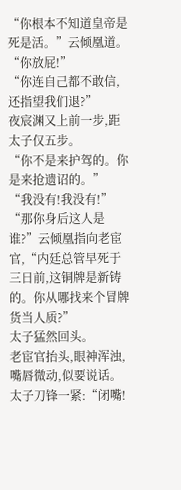“你根本不知道皇帝是死是活。”云倾凰道。
“你放屁!”
“你连自己都不敢信,还指望我们退?”
夜宸渊又上前一步,距太子仅五步。
“你不是来护驾的。你是来抢遗诏的。”
“我没有!我没有!”
“那你身后这人是谁?”云倾凰指向老宦官,“内廷总管早死于三日前,这铜牌是新铸的。你从哪找来个冒牌货当人质?”
太子猛然回头。
老宦官抬头,眼神浑浊,嘴唇微动,似要说话。
太子刀锋一紧:“闭嘴!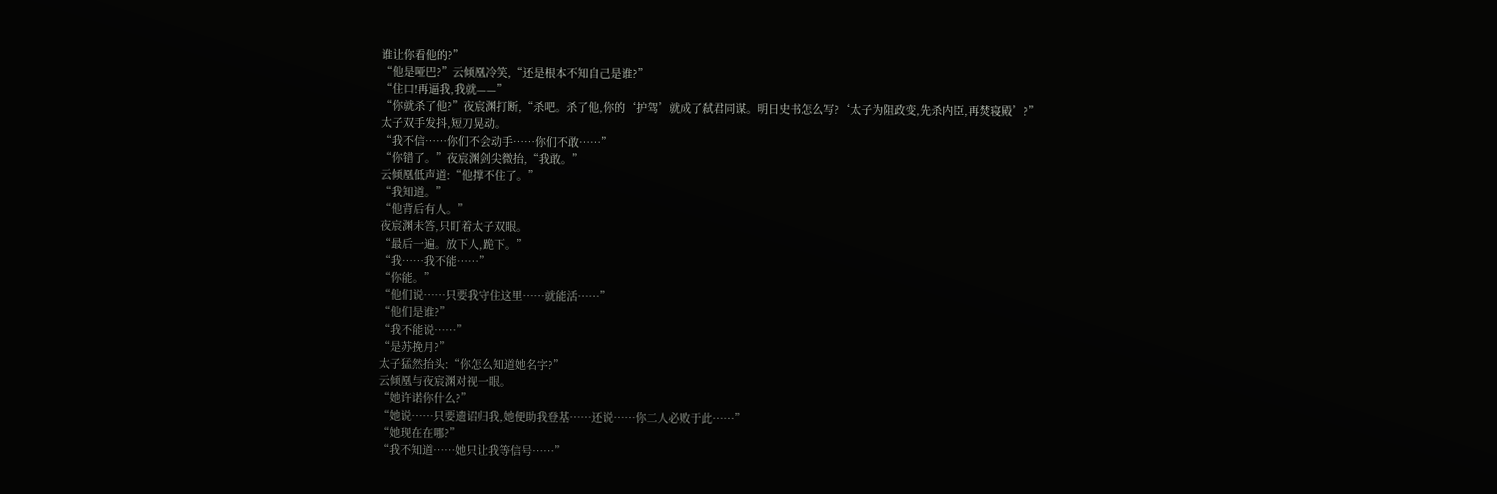谁让你看他的?”
“他是哑巴?”云倾凰冷笑,“还是根本不知自己是谁?”
“住口!再逼我,我就——”
“你就杀了他?”夜宸渊打断,“杀吧。杀了他,你的‘护驾’就成了弑君同谋。明日史书怎么写?‘太子为阻政变,先杀内臣,再焚寝殿’?”
太子双手发抖,短刀晃动。
“我不信……你们不会动手……你们不敢……”
“你错了。”夜宸渊剑尖微抬,“我敢。”
云倾凰低声道:“他撑不住了。”
“我知道。”
“他背后有人。”
夜宸渊未答,只盯着太子双眼。
“最后一遍。放下人,跪下。”
“我……我不能……”
“你能。”
“他们说……只要我守住这里……就能活……”
“他们是谁?”
“我不能说……”
“是苏挽月?”
太子猛然抬头:“你怎么知道她名字?”
云倾凰与夜宸渊对视一眼。
“她许诺你什么?”
“她说……只要遗诏归我,她便助我登基……还说……你二人必败于此……”
“她现在在哪?”
“我不知道……她只让我等信号……”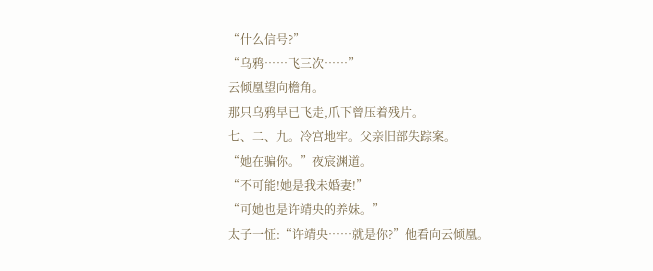“什么信号?”
“乌鸦……飞三次……”
云倾凰望向檐角。
那只乌鸦早已飞走,爪下曾压着残片。
七、二、九。冷宫地牢。父亲旧部失踪案。
“她在骗你。”夜宸渊道。
“不可能!她是我未婚妻!”
“可她也是许靖央的养妹。”
太子一怔:“许靖央……就是你?”他看向云倾凰。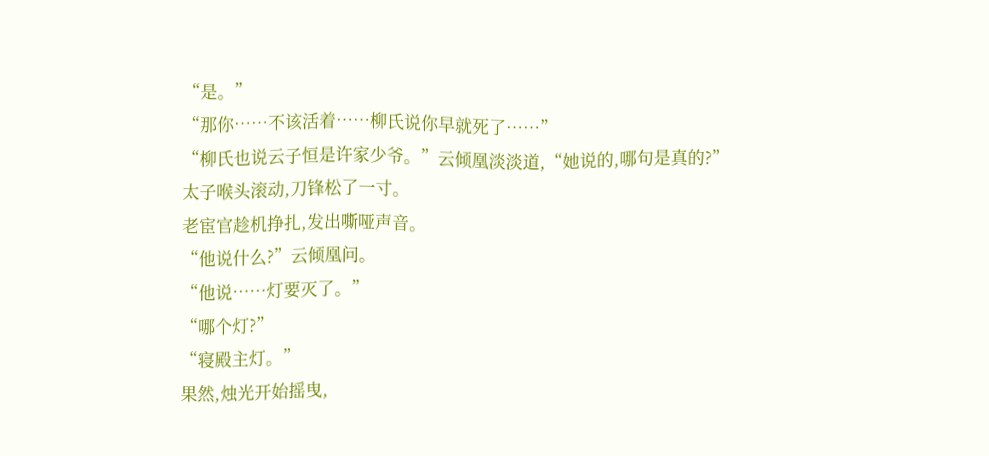“是。”
“那你……不该活着……柳氏说你早就死了……”
“柳氏也说云子恒是许家少爷。”云倾凰淡淡道,“她说的,哪句是真的?”
太子喉头滚动,刀锋松了一寸。
老宦官趁机挣扎,发出嘶哑声音。
“他说什么?”云倾凰问。
“他说……灯要灭了。”
“哪个灯?”
“寝殿主灯。”
果然,烛光开始摇曳,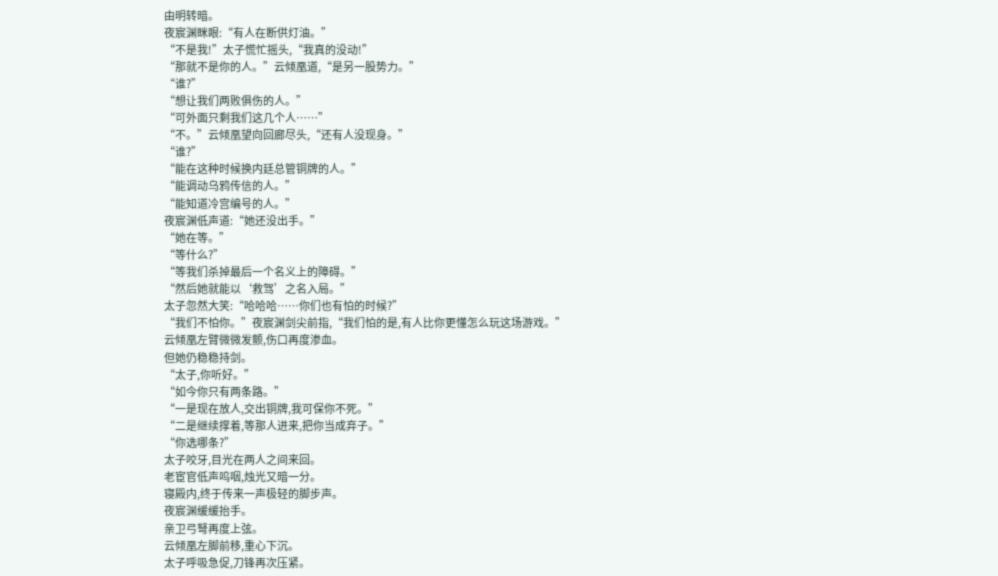由明转暗。
夜宸渊眯眼:“有人在断供灯油。”
“不是我!”太子慌忙摇头,“我真的没动!”
“那就不是你的人。”云倾凰道,“是另一股势力。”
“谁?”
“想让我们两败俱伤的人。”
“可外面只剩我们这几个人……”
“不。”云倾凰望向回廊尽头,“还有人没现身。”
“谁?”
“能在这种时候换内廷总管铜牌的人。”
“能调动乌鸦传信的人。”
“能知道冷宫编号的人。”
夜宸渊低声道:“她还没出手。”
“她在等。”
“等什么?”
“等我们杀掉最后一个名义上的障碍。”
“然后她就能以‘救驾’之名入局。”
太子忽然大笑:“哈哈哈……你们也有怕的时候?”
“我们不怕你。”夜宸渊剑尖前指,“我们怕的是,有人比你更懂怎么玩这场游戏。”
云倾凰左臂微微发颤,伤口再度渗血。
但她仍稳稳持剑。
“太子,你听好。”
“如今你只有两条路。”
“一是现在放人,交出铜牌,我可保你不死。”
“二是继续撑着,等那人进来,把你当成弃子。”
“你选哪条?”
太子咬牙,目光在两人之间来回。
老宦官低声呜咽,烛光又暗一分。
寝殿内,终于传来一声极轻的脚步声。
夜宸渊缓缓抬手。
亲卫弓弩再度上弦。
云倾凰左脚前移,重心下沉。
太子呼吸急促,刀锋再次压紧。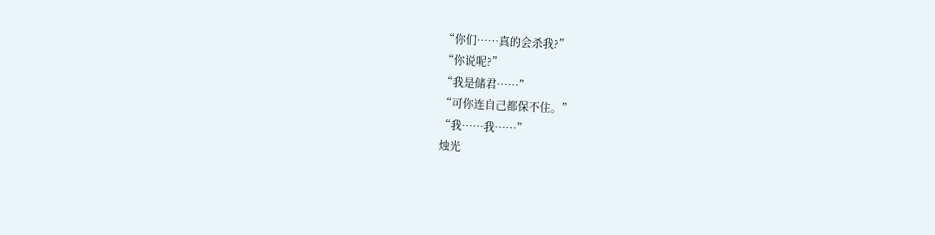“你们……真的会杀我?”
“你说呢?”
“我是储君……”
“可你连自己都保不住。”
“我……我……”
烛光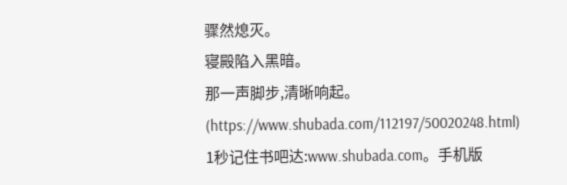骤然熄灭。
寝殿陷入黑暗。
那一声脚步,清晰响起。
(https://www.shubada.com/112197/50020248.html)
1秒记住书吧达:www.shubada.com。手机版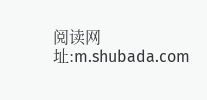阅读网址:m.shubada.com